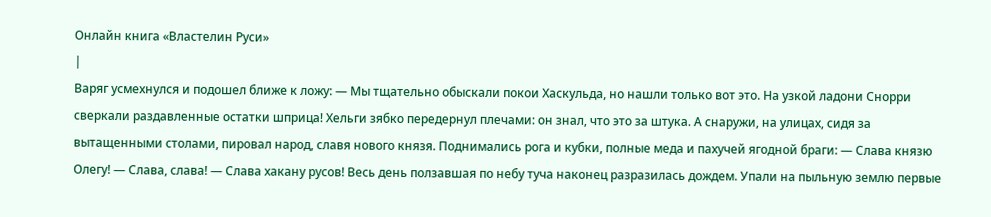Онлайн книга «Властелин Руси»
|
Варяг усмехнулся и подошел ближе к ложу: — Мы тщательно обыскали покои Хаскульда, но нашли только вот это. На узкой ладони Снорри сверкали раздавленные остатки шприца! Хельги зябко передернул плечами: он знал, что это за штука. А снаружи, на улицах, сидя за вытащенными столами, пировал народ, славя нового князя. Поднимались рога и кубки, полные меда и пахучей ягодной браги: — Слава князю Олегу! — Слава, слава! — Слава хакану русов! Весь день ползавшая по небу туча наконец разразилась дождем. Упали на пыльную землю первые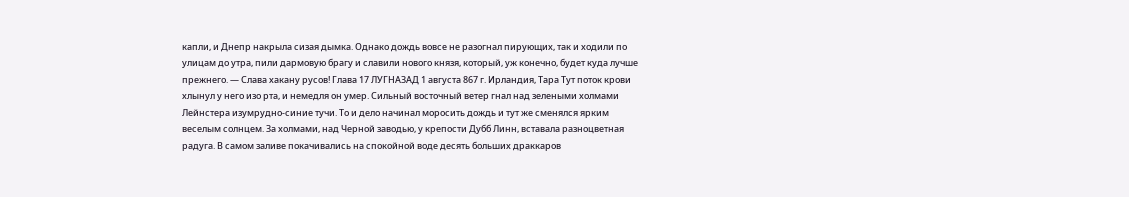капли, и Днепр накрыла сизая дымка. Однако дождь вовсе не разогнал пирующих, так и ходили по улицам до утра, пили дармовую брагу и славили нового князя, который, уж конечно, будет куда лучше прежнего. — Слава хакану русов! Глава 17 ЛУГНАЗАД 1 августа 867 г. Ирландия, Тара Тут поток крови хлынул у него изо рта, и немедля он умер. Сильный восточный ветер гнал над зелеными холмами Лейнстера изумрудно-синие тучи. То и дело начинал моросить дождь и тут же сменялся ярким веселым солнцем. За холмами, над Черной заводью, у крепости Дубб Линн, вставала разноцветная радуга. В самом заливе покачивались на спокойной воде десять больших драккаров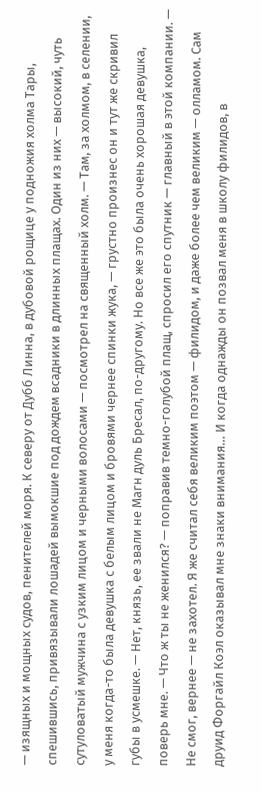— изящных и мощных судов, пенителей моря. К северу от Дубб Линна, в дубовой рощице у подножия холма Тары, спешившись, привязывали лошадей вымокшие под дождем всадники в длинных плащах. Один из них — высокий, чуть сутуловатый мужчина с узким лицом и черными волосами — посмотрел на священный холм. — Там, за холмом, в селении, у меня когда-то была девушка с белым лицом и бровями чернее спинки жука, — грустно произнес он и тут же скривил губы в усмешке. — Нет, князь, ее звали не Магн дуль Бресал, по-другому. Но все же это была очень хорошая девушка, поверь мне. — Что ж ты не женился? — поправив темно-голубой плащ, спросил его спутник — главный в этой компании. — Не смог, вернее — не захотел. Я же считал себя великим поэтом — филидом, и даже более чем великим — олламом. Сам друид Форгайл Коэл оказывал мне знаки внимания… И когда однажды он позвал меня в школу филидов, в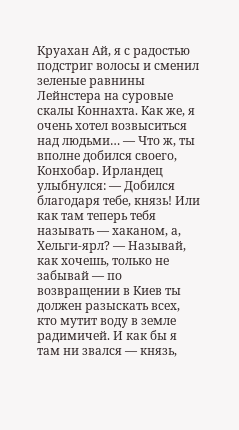Круахан Ай, я с радостью подстриг волосы и сменил зеленые равнины Лейнстера на суровые скалы Коннахта. Как же, я очень хотел возвыситься над людьми… — Что ж, ты вполне добился своего, Конхобар. Ирландец улыбнулся: — Добился благодаря тебе, князь! Или как там теперь тебя называть — хаканом, а, Хельги-ярл? — Называй, как хочешь, только не забывай — по возвращении в Киев ты должен разыскать всех, кто мутит воду в земле радимичей. И как бы я там ни звался — князь,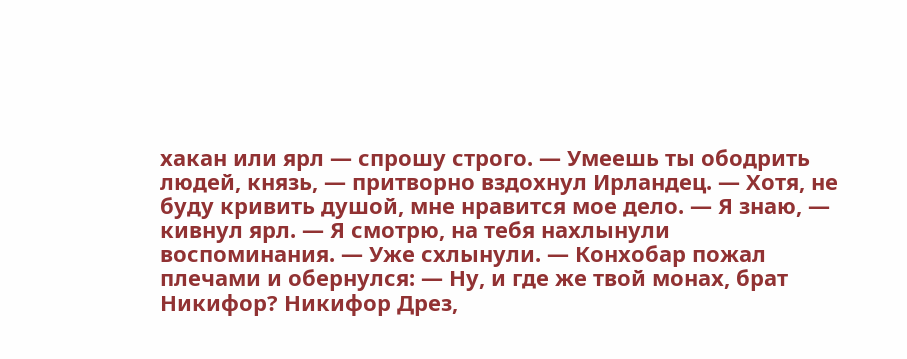хакан или ярл — спрошу строго. — Умеешь ты ободрить людей, князь, — притворно вздохнул Ирландец. — Хотя, не буду кривить душой, мне нравится мое дело. — Я знаю, — кивнул ярл. — Я смотрю, на тебя нахлынули воспоминания. — Уже схлынули. — Конхобар пожал плечами и обернулся: — Ну, и где же твой монах, брат Никифор? Никифор Дрез,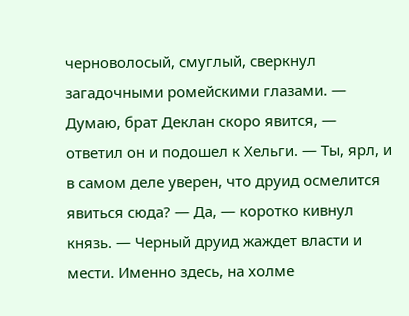черноволосый, смуглый, сверкнул загадочными ромейскими глазами. — Думаю, брат Деклан скоро явится, — ответил он и подошел к Хельги. — Ты, ярл, и в самом деле уверен, что друид осмелится явиться сюда? — Да, — коротко кивнул князь. — Черный друид жаждет власти и мести. Именно здесь, на холме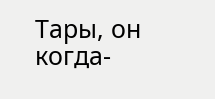Тары, он когда-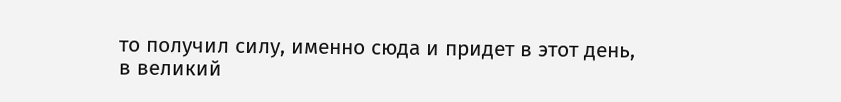то получил силу, именно сюда и придет в этот день, в великий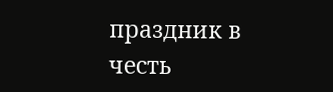праздник в честь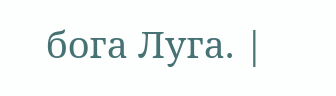бога Луга. |